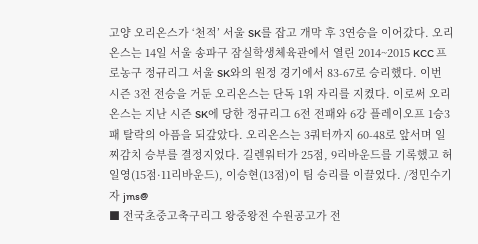고양 오리온스가 ‘천적’ 서울 SK를 잡고 개막 후 3연승을 이어갔다. 오리온스는 14일 서울 송파구 잠실학생체육관에서 열린 2014~2015 KCC 프로농구 정규리그 서울 SK와의 원정 경기에서 83-67로 승리했다. 이번 시즌 3전 전승을 거둔 오리온스는 단독 1위 자리를 지켰다. 이로써 오리온스는 지난 시즌 SK에 당한 정규리그 6전 전패와 6강 플레이오프 1승3패 탈락의 아픔을 되갚았다. 오리온스는 3쿼터까지 60-48로 앞서며 일찌감치 승부를 결정지었다. 길렌워터가 25점, 9리바운드를 기록했고 허일영(15점·11리바운드), 이승현(13점)이 팀 승리를 이끌었다. /정민수기자 jms@
■ 전국초중고축구리그 왕중왕전 수원공고가 전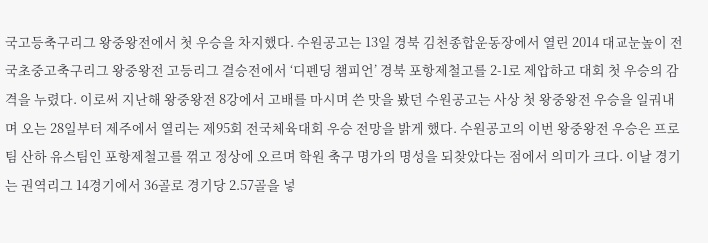국고등축구리그 왕중왕전에서 첫 우승을 차지했다. 수원공고는 13일 경북 김천종합운동장에서 열린 2014 대교눈높이 전국초중고축구리그 왕중왕전 고등리그 결승전에서 ‘디펜딩 챔피언’ 경북 포항제철고를 2-1로 제압하고 대회 첫 우승의 감격을 누렸다. 이로써 지난해 왕중왕전 8강에서 고배를 마시며 쓴 맛을 봤던 수원공고는 사상 첫 왕중왕전 우승을 일궈내며 오는 28일부터 제주에서 열리는 제95회 전국체육대회 우승 전망을 밝게 했다. 수원공고의 이번 왕중왕전 우승은 프로팀 산하 유스팀인 포항제철고를 꺾고 정상에 오르며 학원 축구 명가의 명성을 되찾았다는 점에서 의미가 크다. 이날 경기는 권역리그 14경기에서 36골로 경기당 2.57골을 넣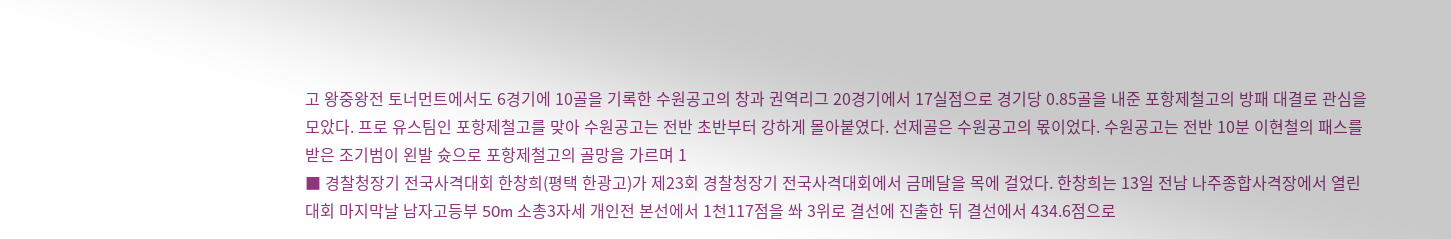고 왕중왕전 토너먼트에서도 6경기에 10골을 기록한 수원공고의 창과 권역리그 20경기에서 17실점으로 경기당 0.85골을 내준 포항제철고의 방패 대결로 관심을 모았다. 프로 유스팀인 포항제철고를 맞아 수원공고는 전반 초반부터 강하게 몰아붙였다. 선제골은 수원공고의 몫이었다. 수원공고는 전반 10분 이현철의 패스를 받은 조기범이 왼발 슛으로 포항제철고의 골망을 가르며 1
■ 경찰청장기 전국사격대회 한창희(평택 한광고)가 제23회 경찰청장기 전국사격대회에서 금메달을 목에 걸었다. 한창희는 13일 전남 나주종합사격장에서 열린 대회 마지막날 남자고등부 50m 소총3자세 개인전 본선에서 1천117점을 쏴 3위로 결선에 진출한 뒤 결선에서 434.6점으로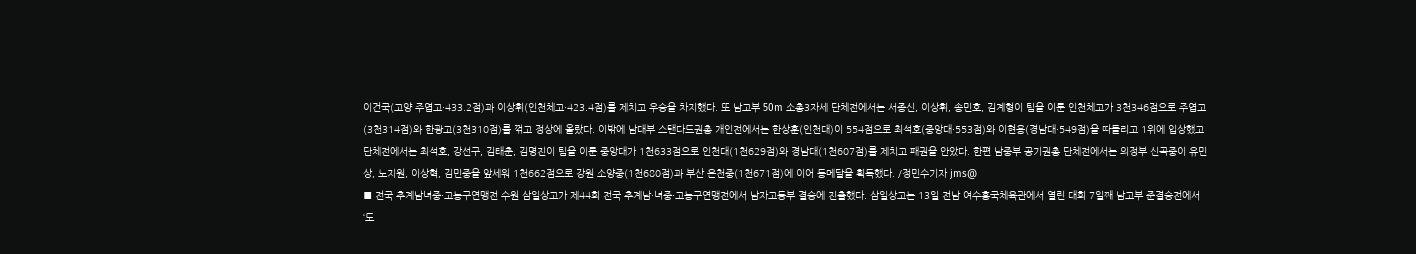이건국(고양 주엽고·433.2점)과 이상휘(인천체고·423.4점)를 제치고 우승을 차지했다. 또 남고부 50m 소총3자세 단체전에서는 서종신, 이상휘, 송민호, 김계형이 팀을 이룬 인천체고가 3천346점으로 주엽고(3천314점)와 한광고(3천310점)를 꺾고 정상에 올랐다. 이밖에 남대부 스탠다드권총 개인전에서는 한상훈(인천대)이 554점으로 최석호(중앙대·553점)와 이현용(경남대·549점)을 따돌리고 1위에 입상했고 단체전에서는 최석호, 강선구, 김태춘, 김명진이 팀을 이룬 중앙대가 1천633점으로 인천대(1천629점)와 경남대(1천607점)를 제치고 패권을 안았다. 한편 남중부 공기권총 단체전에서는 의정부 신곡중이 유민상, 노지원, 이상혁, 김민중을 앞세워 1천662점으로 강원 소양중(1천680점)과 부산 온천중(1천671점)에 이어 동메달을 획득했다. /정민수기자 jms@
■ 전국 추계남녀중·고농구연맹전 수원 삼일상고가 제44회 전국 추계남·녀중·고농구연맹전에서 남자고등부 결승에 진출했다. 삼일상고는 13일 전남 여수흥국체육관에서 열린 대회 7일째 남고부 준결승전에서 ‘도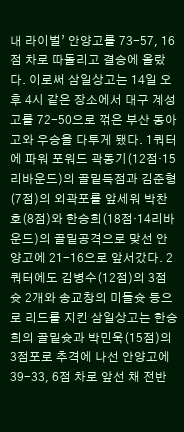내 라이벌’ 안양고를 73-57, 16점 차로 따돌리고 결승에 올랐다. 이로써 삼일상고는 14일 오후 4시 같은 장소에서 대구 계성고를 72-50으로 꺾은 부산 동아고와 우승을 다투게 됐다. 1쿼터에 파워 포워드 곽동기(12점·15리바운드)의 골밑득점과 김준형(7점)의 외곽포를 앞세워 박찬호(8점)와 한승희(18점·14리바운드)의 골밑공격으로 맞선 안양고에 21-16으로 앞서갔다. 2쿼터에도 김병수(12점)의 3점슛 2개와 송교창의 미들슛 등으로 리드를 지킨 삼일상고는 한승희의 골밑슛과 박민욱(15점)의 3점포로 추격에 나선 안양고에 39-33, 6점 차로 앞선 채 전반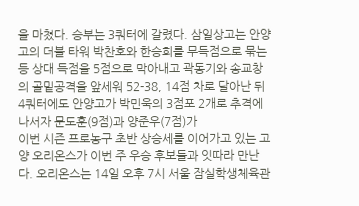을 마쳤다. 승부는 3쿼터에 갈렸다. 삼일상고는 안양고의 더블 타워 박찬호와 한승희를 무득점으로 묶는 등 상대 득점을 5점으로 막아내고 곽동기와 송교창의 골밑공격을 앞세워 52-38, 14점 차로 달아난 뒤 4쿼터에도 안양고가 박민욱의 3점포 2개로 추격에 나서자 문도훈(9점)과 양준우(7점)가
이번 시즌 프로농구 초반 상승세를 이어가고 있는 고양 오리온스가 이번 주 우승 후보들과 잇따라 만난다. 오리온스는 14일 오후 7시 서울 잠실학생체육관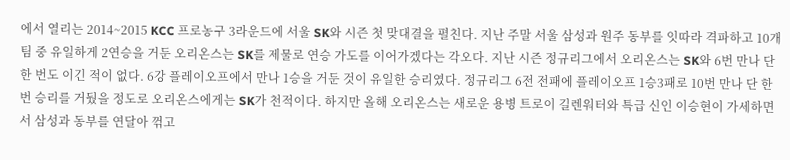에서 열리는 2014~2015 KCC 프로농구 3라운드에 서울 SK와 시즌 첫 맞대결을 펼친다. 지난 주말 서울 삼성과 원주 동부를 잇따라 격파하고 10개 팀 중 유일하게 2연승을 거둔 오리온스는 SK를 제물로 연승 가도를 이어가겠다는 각오다. 지난 시즌 정규리그에서 오리온스는 SK와 6번 만나 단 한 번도 이긴 적이 없다. 6강 플레이오프에서 만나 1승을 거둔 것이 유일한 승리였다. 정규리그 6전 전패에 플레이오프 1승3패로 10번 만나 단 한 번 승리를 거뒀을 정도로 오리온스에게는 SK가 천적이다. 하지만 올해 오리온스는 새로운 용병 트로이 길렌워터와 특급 신인 이승현이 가세하면서 삼성과 동부를 연달아 꺾고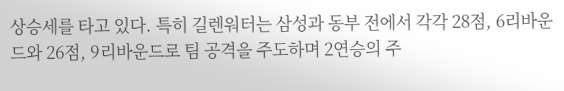상승세를 타고 있다. 특히 길렌워터는 삼성과 동부 전에서 각각 28점, 6리바운드와 26점, 9리바운드로 팀 공격을 주도하며 2연승의 주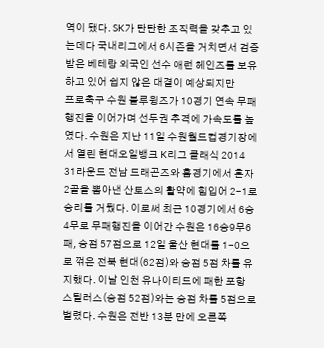역이 됐다. SK가 탄탄한 조직력을 갖추고 있는데다 국내리그에서 6시즌을 거치면서 검증받은 베테랑 외국인 선수 애런 헤인즈를 보유하고 있어 쉽지 않은 대결이 예상되지만
프로축구 수원 블루윙즈가 10경기 연속 무패행진을 이어가며 선두권 추격에 가속도를 높였다. 수원은 지난 11일 수원월드컵경기장에서 열린 현대오일뱅크 K리그 클래식 2014 31라운드 전남 드래곤즈와 홈경기에서 혼자 2골을 뽑아낸 산토스의 활약에 힘입어 2-1로 승리를 거뒀다. 이로써 최근 10경기에서 6승4무로 무패행진을 이어간 수원은 16승9무6패, 승점 57점으로 12일 울산 현대를 1-0으로 꺾은 전북 현대(62점)와 승점 5점 차를 유지했다. 이날 인천 유나이티드에 패한 포항 스틸러스(승점 52점)와는 승점 차를 5점으로 벌렸다. 수원은 전반 13분 만에 오른쪽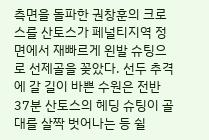측면을 돌파한 권창훈의 크로스를 산토스가 페널티지역 정면에서 재빠르게 왼발 슈팅으로 선제골을 꽂았다. 선두 추격에 갈 길이 바쁜 수원은 전반 37분 산토스의 헤딩 슈팅이 골대를 살짝 벗어나는 등 쉴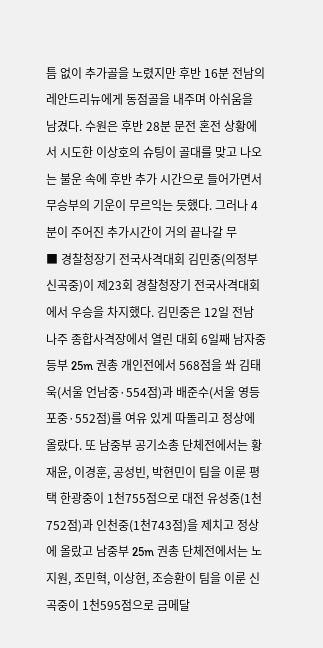틈 없이 추가골을 노렸지만 후반 16분 전남의 레안드리뉴에게 동점골을 내주며 아쉬움을 남겼다. 수원은 후반 28분 문전 혼전 상황에서 시도한 이상호의 슈팅이 골대를 맞고 나오는 불운 속에 후반 추가 시간으로 들어가면서 무승부의 기운이 무르익는 듯했다. 그러나 4분이 주어진 추가시간이 거의 끝나갈 무
■ 경찰청장기 전국사격대회 김민중(의정부 신곡중)이 제23회 경찰청장기 전국사격대회에서 우승을 차지했다. 김민중은 12일 전남 나주 종합사격장에서 열린 대회 6일째 남자중등부 25m 권총 개인전에서 568점을 쏴 김태욱(서울 언남중·554점)과 배준수(서울 영등포중·552점)를 여유 있게 따돌리고 정상에 올랐다. 또 남중부 공기소총 단체전에서는 황재윤, 이경훈, 공성빈, 박현민이 팀을 이룬 평택 한광중이 1천755점으로 대전 유성중(1천752점)과 인천중(1천743점)을 제치고 정상에 올랐고 남중부 25m 권총 단체전에서는 노지원, 조민혁, 이상현, 조승환이 팀을 이룬 신곡중이 1천595점으로 금메달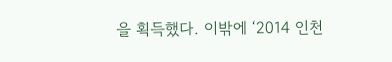을 획득했다. 이밖에 ‘2014 인천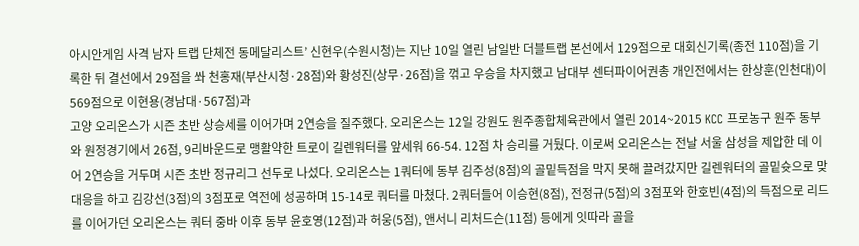아시안게임 사격 남자 트랩 단체전 동메달리스트’ 신현우(수원시청)는 지난 10일 열린 남일반 더블트랩 본선에서 129점으로 대회신기록(종전 110점)을 기록한 뒤 결선에서 29점을 쏴 천홍재(부산시청·28점)와 황성진(상무·26점)을 꺾고 우승을 차지했고 남대부 센터파이어권총 개인전에서는 한상훈(인천대)이 569점으로 이현용(경남대·567점)과
고양 오리온스가 시즌 초반 상승세를 이어가며 2연승을 질주했다. 오리온스는 12일 강원도 원주종합체육관에서 열린 2014~2015 KCC 프로농구 원주 동부와 원정경기에서 26점, 9리바운드로 맹활약한 트로이 길렌워터를 앞세워 66-54. 12점 차 승리를 거뒀다. 이로써 오리온스는 전날 서울 삼성을 제압한 데 이어 2연승을 거두며 시즌 초반 정규리그 선두로 나섰다. 오리온스는 1쿼터에 동부 김주성(8점)의 골밑득점을 막지 못해 끌려갔지만 길렌워터의 골밑슛으로 맞대응을 하고 김강선(3점)의 3점포로 역전에 성공하며 15-14로 쿼터를 마쳤다. 2쿼터들어 이승현(8점), 전정규(5점)의 3점포와 한호빈(4점)의 득점으로 리드를 이어가던 오리온스는 쿼터 중바 이후 동부 윤호영(12점)과 허웅(5점), 앤서니 리처드슨(11점) 등에게 잇따라 골을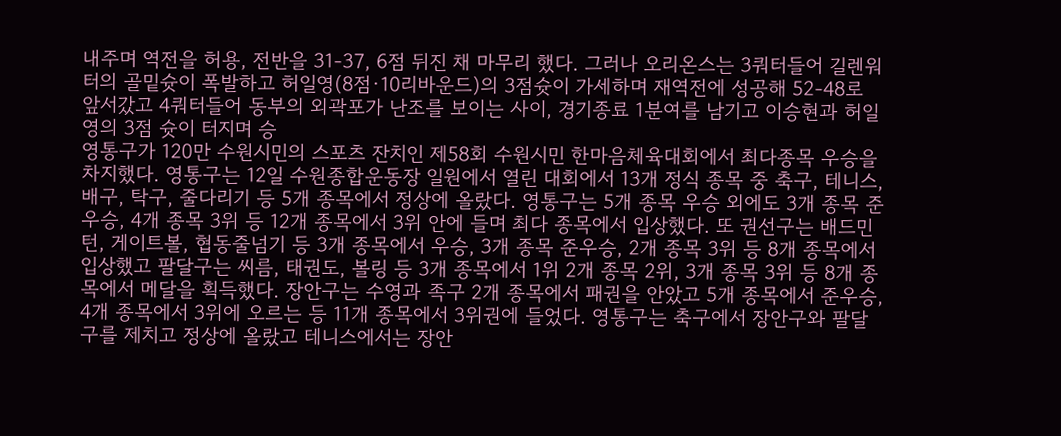내주며 역전을 허용, 전반을 31-37, 6점 뒤진 채 마무리 했다. 그러나 오리온스는 3쿼터들어 길렌워터의 골밑슛이 폭발하고 허일영(8점·10리바운드)의 3점슛이 가세하며 재역전에 성공해 52-48로 앞서갔고 4쿼터들어 동부의 외곽포가 난조를 보이는 사이, 경기종료 1분여를 남기고 이승현과 허일영의 3점 슛이 터지며 승
영통구가 120만 수원시민의 스포츠 잔치인 제58회 수원시민 한마음체육대회에서 최다종목 우승을 차지했다. 영통구는 12일 수원종합운동장 일원에서 열린 대회에서 13개 정식 종목 중 축구, 테니스, 배구, 탁구, 줄다리기 등 5개 종목에서 정상에 올랐다. 영통구는 5개 종목 우승 외에도 3개 종목 준우승, 4개 종목 3위 등 12개 종목에서 3위 안에 들며 최다 종목에서 입상했다. 또 권선구는 배드민턴, 게이트볼, 협동줄넘기 등 3개 종목에서 우승, 3개 종목 준우승, 2개 종목 3위 등 8개 종목에서 입상했고 팔달구는 씨름, 태권도, 볼링 등 3개 종목에서 1위 2개 종목 2위, 3개 종목 3위 등 8개 종목에서 메달을 획득했다. 장안구는 수영과 족구 2개 종목에서 패권을 안았고 5개 종목에서 준우승, 4개 종목에서 3위에 오르는 등 11개 종목에서 3위권에 들었다. 영통구는 축구에서 장안구와 팔달구를 제치고 정상에 올랐고 테니스에서는 장안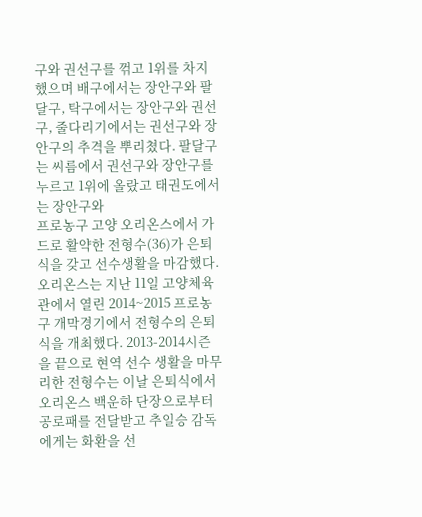구와 권선구를 꺾고 1위를 차지했으며 배구에서는 장안구와 팔달구, 탁구에서는 장안구와 권선구, 줄다리기에서는 권선구와 장안구의 추격을 뿌리쳤다. 팔달구는 씨름에서 권선구와 장안구를 누르고 1위에 올랐고 태권도에서는 장안구와
프로농구 고양 오리온스에서 가드로 활약한 전형수(36)가 은퇴식을 갖고 선수생활을 마감했다. 오리온스는 지난 11일 고양체육관에서 열린 2014~2015 프로농구 개막경기에서 전형수의 은퇴식을 개최했다. 2013-2014시즌을 끝으로 현역 선수 생활을 마무리한 전형수는 이날 은퇴식에서 오리온스 백운하 단장으로부터 공로패를 전달받고 추일승 감독에게는 화환을 선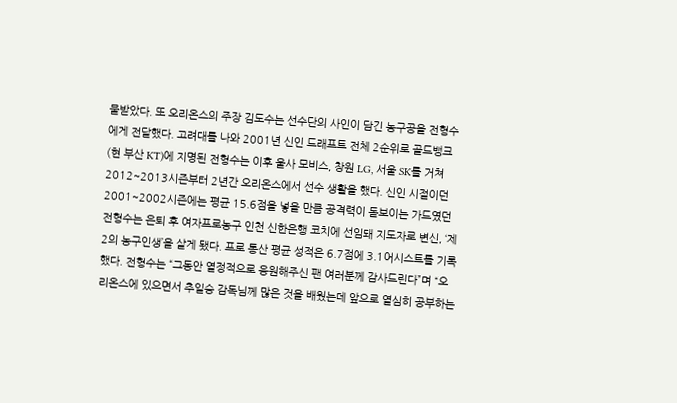물받았다. 또 오리온스의 주장 김도수는 선수단의 사인이 담긴 농구공을 전형수에게 전달했다. 고려대를 나와 2001년 신인 드래프트 전체 2순위로 골드뱅크(현 부산 KT)에 지명된 전형수는 이후 울사 모비스, 창원 LG, 서울 SK를 거쳐 2012~2013시즌부터 2년간 오리온스에서 선수 생활을 했다. 신인 시절이던 2001~2002시즌에는 평균 15.6점을 넣을 만큼 공격력이 돋보이는 가드였던 전형수는 은퇴 후 여자프로농구 인천 신한은행 코치에 선임돼 지도자로 변신, ‘제2의 농구인생’을 살게 됐다. 프로 통산 평균 성적은 6.7점에 3.1어시스트를 기록했다. 전형수는 “그동안 열정적으로 응원해주신 팬 여러분께 감사드린다”며 “오리온스에 있으면서 추일승 감독님께 많은 것을 배웠는데 앞으로 열심히 공부하는